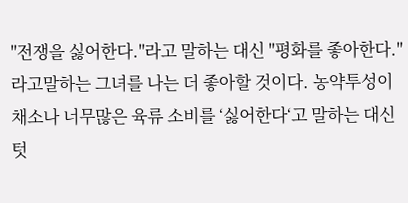"전쟁을 싫어한다."라고 말하는 대신 "평화를 좋아한다."라고말하는 그녀를 나는 더 좋아할 것이다. 농약투성이 채소나 너무많은 육류 소비를 ‘싫어한다‘고 말하는 대신 텃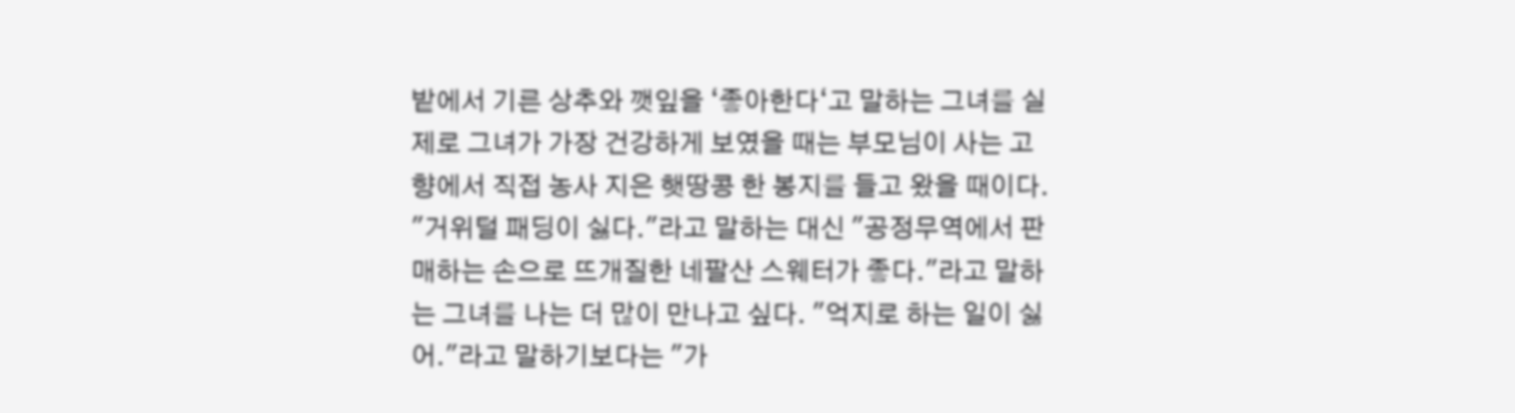밭에서 기른 상추와 깻잎을 ‘좋아한다‘고 말하는 그녀를 실제로 그녀가 가장 건강하게 보였을 때는 부모님이 사는 고향에서 직접 농사 지은 햇땅콩 한 봉지를 들고 왔을 때이다. "거위털 패딩이 싫다."라고 말하는 대신 "공정무역에서 판매하는 손으로 뜨개질한 네팔산 스웨터가 좋다."라고 말하는 그녀를 나는 더 많이 만나고 싶다. "억지로 하는 일이 싫어."라고 말하기보다는 "가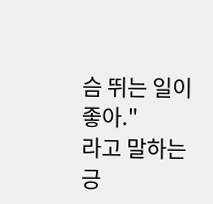슴 뛰는 일이 좋아."
라고 말하는 긍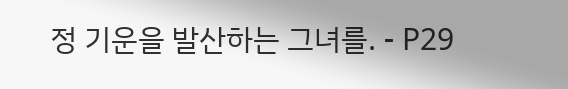정 기운을 발산하는 그녀를. - P29